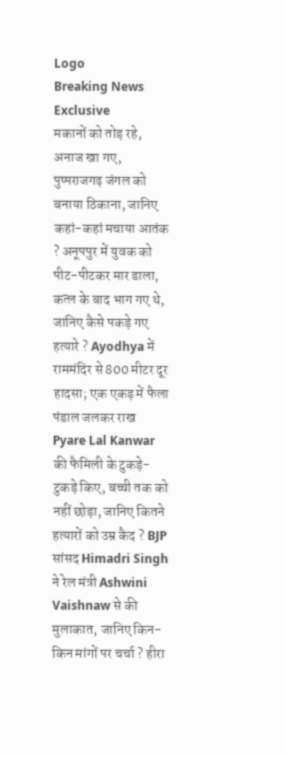Logo
Breaking News Exclusive
मकानों को तोड़ रहे, अनाज खा गए, पुष्पराजगढ़ जंगल को बनाया ठिकाना, जानिए कहां-कहां मचाया आतंक ? अनूपपुर में युवक को पीट-पीटकर मार डाला, कत्ल के बाद भाग गए थे, जानिए कैसे पकड़े गए हत्यारे ? Ayodhya में राममंदिर से 800 मीटर दूर हादसा; एक एकड़ में फैला पंडाल जलकर राख Pyare Lal Kanwar की फैमिली के टुकड़े-टुकड़े किए, बच्ची तक को नहीं छोड़ा, जानिए कितने हत्यारों को उम्र कैद ? BJP सांसद Himadri Singh ने रेल मंत्री Ashwini Vaishnaw से की मुलाकात, जानिए किन-किन मांगों पर चर्चा ? हीरा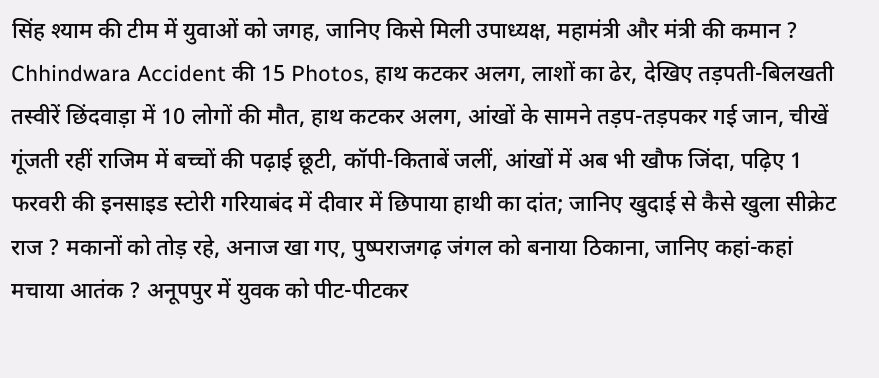सिंह श्याम की टीम में युवाओं को जगह, जानिए किसे मिली उपाध्यक्ष, महामंत्री और मंत्री की कमान ? Chhindwara Accident की 15 Photos, हाथ कटकर अलग, लाशों का ढेर, देखिए तड़पती-बिलखती तस्वीरें छिंदवाड़ा में 10 लोगों की मौत, हाथ कटकर अलग, आंखों के सामने तड़प-तड़पकर गई जान, चीखें गूंजती रहीं राजिम में बच्चों की पढ़ाई छूटी, कॉपी-किताबें जलीं, आंखों में अब भी खौफ जिंदा, पढ़िए 1 फरवरी की इनसाइड स्टोरी गरियाबंद में दीवार में छिपाया हाथी का दांत; जानिए खुदाई से कैसे खुला सीक्रेट राज ? मकानों को तोड़ रहे, अनाज खा गए, पुष्पराजगढ़ जंगल को बनाया ठिकाना, जानिए कहां-कहां मचाया आतंक ? अनूपपुर में युवक को पीट-पीटकर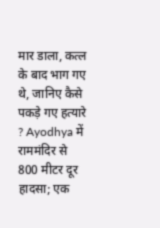मार डाला, कत्ल के बाद भाग गए थे, जानिए कैसे पकड़े गए हत्यारे ? Ayodhya में राममंदिर से 800 मीटर दूर हादसा; एक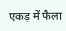एकड़ में फैला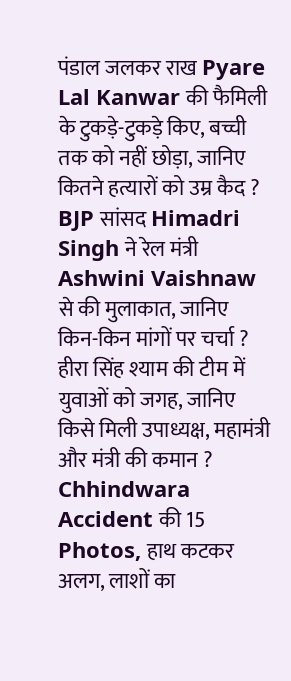पंडाल जलकर राख Pyare Lal Kanwar की फैमिली के टुकड़े-टुकड़े किए, बच्ची तक को नहीं छोड़ा, जानिए कितने हत्यारों को उम्र कैद ? BJP सांसद Himadri Singh ने रेल मंत्री Ashwini Vaishnaw से की मुलाकात, जानिए किन-किन मांगों पर चर्चा ? हीरा सिंह श्याम की टीम में युवाओं को जगह, जानिए किसे मिली उपाध्यक्ष, महामंत्री और मंत्री की कमान ? Chhindwara Accident की 15 Photos, हाथ कटकर अलग, लाशों का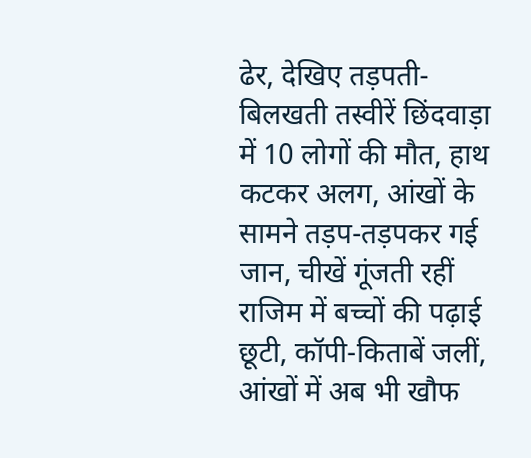ढेर, देखिए तड़पती-बिलखती तस्वीरें छिंदवाड़ा में 10 लोगों की मौत, हाथ कटकर अलग, आंखों के सामने तड़प-तड़पकर गई जान, चीखें गूंजती रहीं राजिम में बच्चों की पढ़ाई छूटी, कॉपी-किताबें जलीं, आंखों में अब भी खौफ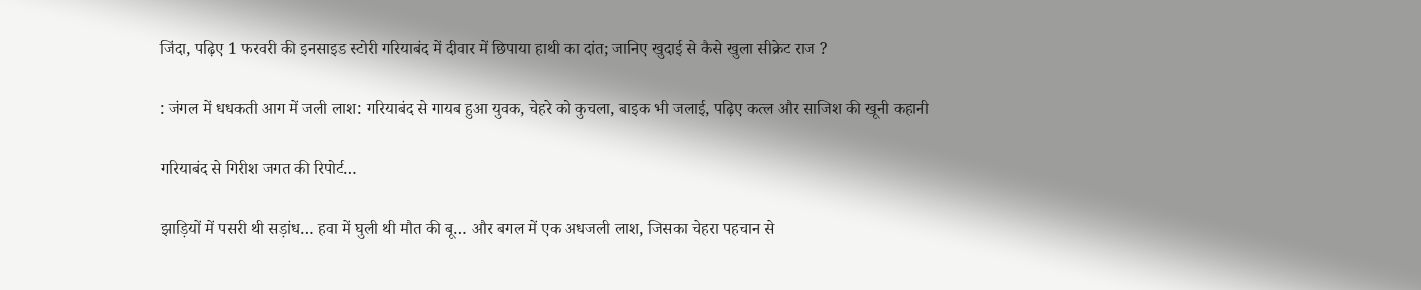जिंदा, पढ़िए 1 फरवरी की इनसाइड स्टोरी गरियाबंद में दीवार में छिपाया हाथी का दांत; जानिए खुदाई से कैसे खुला सीक्रेट राज ?

: जंगल में धधकती आग में जली लाश: गरियाबंद से गायब हुआ युवक, चेहरे को कुचला, बाइक भी जलाई, पढ़िए कत्ल और साजिश की खूनी कहानी

गरियाबंद से गिरीश जगत की रिपोर्ट…

झाड़ियों में पसरी थी सड़ांध… हवा में घुली थी मौत की बू… और बगल में एक अधजली लाश, जिसका चेहरा पहचान से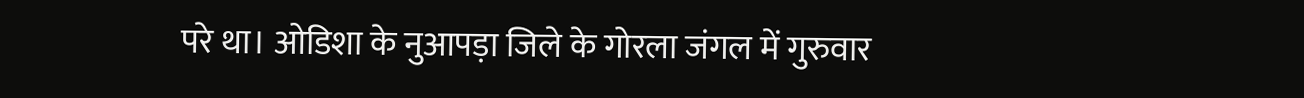परे था। ओडिशा के नुआपड़ा जिले के गोरला जंगल में गुरुवार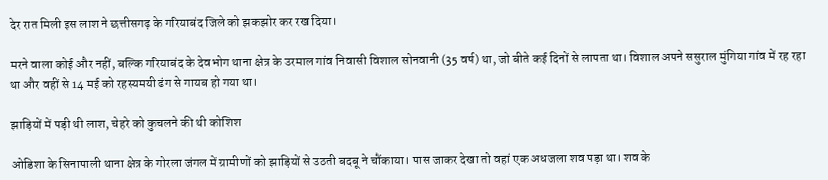देर रात मिली इस लाश ने छत्तीसगढ़ के गरियाबंद जिले को झकझोर कर रख दिया।

मरने वाला कोई और नहीं, बल्कि गरियाबंद के देवभोग थाना क्षेत्र के उरमाल गांव निवासी विशाल सोनवानी (35 वर्ष) था, जो बीते कई दिनों से लापता था। विशाल अपने ससुराल मुंगिया गांव में रह रहा था और वहीं से 14 मई को रहस्यमयी ढंग से गायब हो गया था।

झाड़ियों में पड़ी थी लाश, चेहरे को कुचलने की थी कोशिश

ओडिशा के सिनापाली थाना क्षेत्र के गोरला जंगल में ग्रामीणों को झाड़ियों से उठती बदबू ने चौंकाया। पास जाकर देखा तो वहां एक अधजला शव पड़ा था। शव के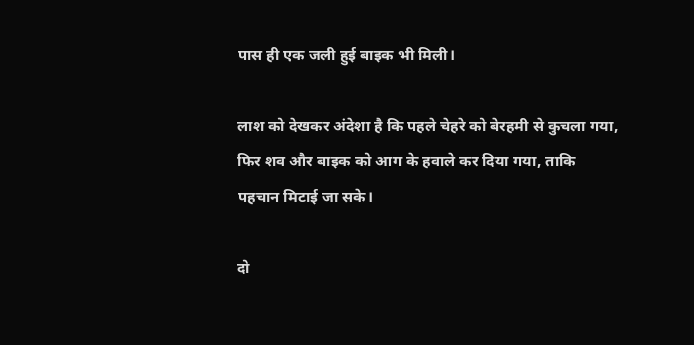पास ही एक जली हुई बाइक भी मिली।

लाश को देखकर अंदेशा है कि पहले चेहरे को बेरहमी से कुचला गया, फिर शव और बाइक को आग के हवाले कर दिया गया, ताकि पहचान मिटाई जा सके।

दो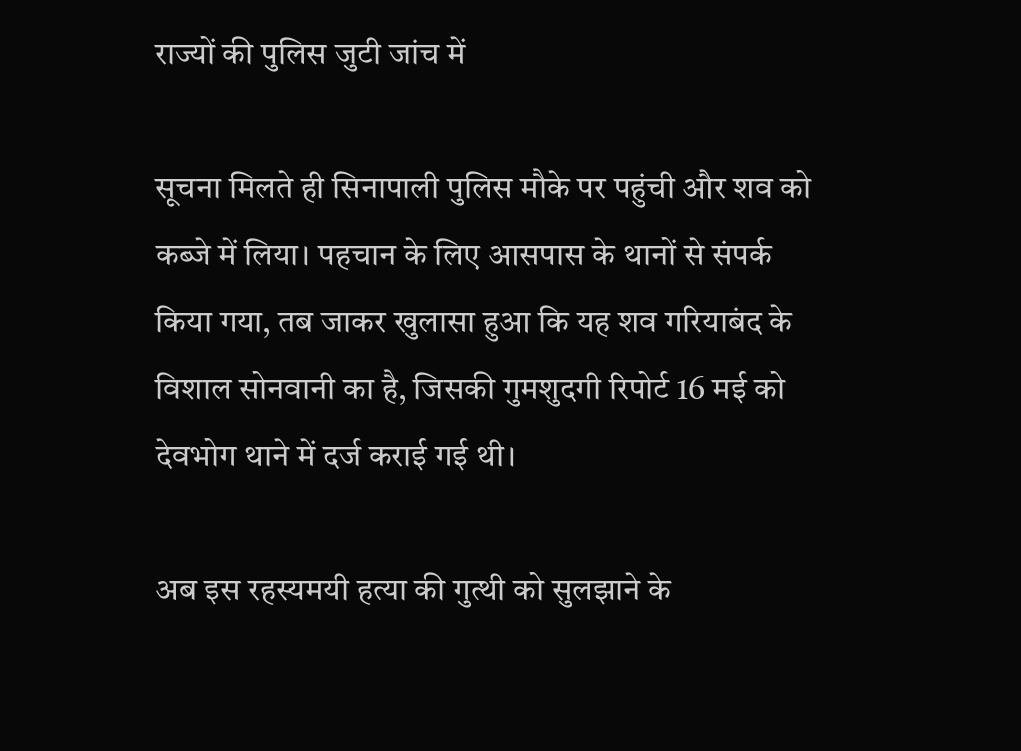राज्यों की पुलिस जुटी जांच में

सूचना मिलते ही सिनापाली पुलिस मौके पर पहुंची और शव को कब्जे में लिया। पहचान के लिए आसपास के थानों से संपर्क किया गया, तब जाकर खुलासा हुआ कि यह शव गरियाबंद के विशाल सोनवानी का है, जिसकी गुमशुदगी रिपोर्ट 16 मई को देवभोग थाने में दर्ज कराई गई थी।

अब इस रहस्यमयी हत्या की गुत्थी को सुलझाने के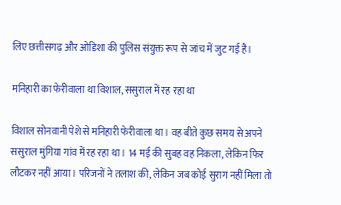लिए छत्तीसगढ़ और ओडिशा की पुलिस संयुक्त रूप से जांच में जुट गई है।

मनिहारी का फेरीवाला था विशाल, ससुराल में रह रहा था

विशाल सोनवानी पेशे से मनिहारी फेरीवाला था। वह बीते कुछ समय से अपने ससुराल मुंगिया गांव में रह रहा था। 14 मई की सुबह वह निकला, लेकिन फिर लौटकर नहीं आया। परिजनों ने तलाश की, लेकिन जब कोई सुराग नहीं मिला तो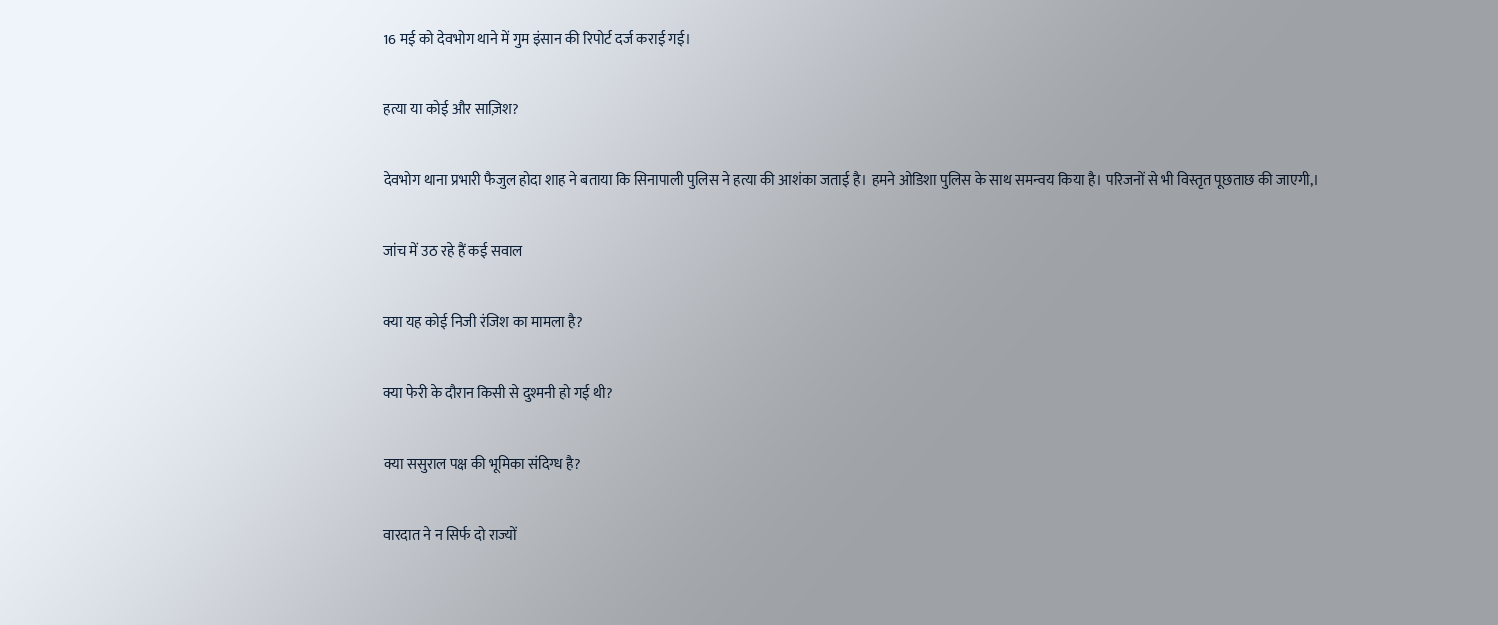16 मई को देवभोग थाने में गुम इंसान की रिपोर्ट दर्ज कराई गई।

हत्या या कोई और साज़िश?

देवभोग थाना प्रभारी फैजुल होदा शाह ने बताया कि सिनापाली पुलिस ने हत्या की आशंका जताई है। हमने ओडिशा पुलिस के साथ समन्वय किया है। परिजनों से भी विस्तृत पूछताछ की जाएगी,।

जांच में उठ रहे हैं कई सवाल

क्या यह कोई निजी रंजिश का मामला है?

क्या फेरी के दौरान किसी से दुश्मनी हो गई थी?

क्या ससुराल पक्ष की भूमिका संदिग्ध है?

वारदात ने न सिर्फ दो राज्यों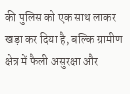की पुलिस को एक साथ लाकर खड़ा कर दिया है, बल्कि ग्रामीण क्षेत्र में फैली असुरक्षा और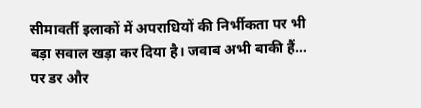सीमावर्ती इलाकों में अपराधियों की निर्भीकता पर भी बड़ा सवाल खड़ा कर दिया है। जवाब अभी बाकी हैं… पर डर और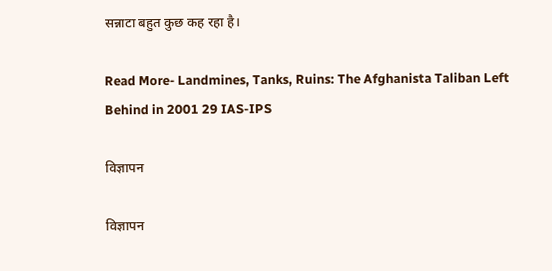सन्नाटा बहुत कुछ कह रहा है।

Read More- Landmines, Tanks, Ruins: The Afghanista Taliban Left Behind in 2001 29 IAS-IPS

विज्ञापन

विज्ञापन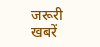जरूरी खबरें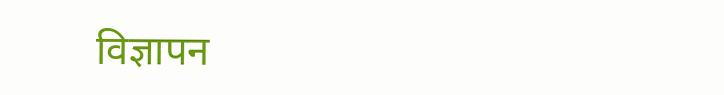विज्ञापन